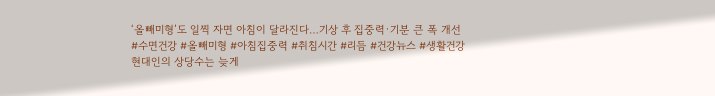‘올빼미형’도 일찍 자면 아침이 달라진다…기상 후 집중력·기분 큰 폭 개선
#수면건강 #올빼미형 #아침집중력 #취침시간 #리듬 #건강뉴스 #생활건강
현대인의 상당수는 늦게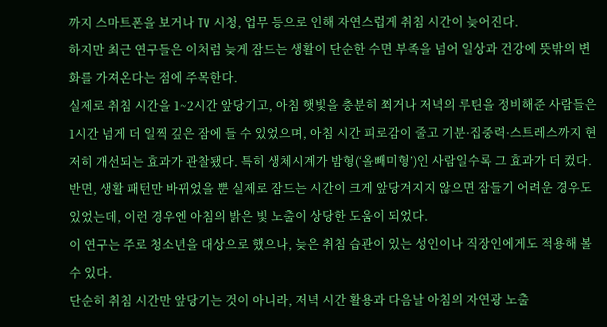까지 스마트폰을 보거나 TV 시청, 업무 등으로 인해 자연스럽게 취침 시간이 늦어진다.
하지만 최근 연구들은 이처럼 늦게 잠드는 생활이 단순한 수면 부족을 넘어 일상과 건강에 뜻밖의 변화를 가져온다는 점에 주목한다.
실제로 취침 시간을 1~2시간 앞당기고, 아침 햇빛을 충분히 쬐거나 저녁의 루틴을 정비해준 사람들은 1시간 넘게 더 일찍 깊은 잠에 들 수 있었으며, 아침 시간 피로감이 줄고 기분·집중력·스트레스까지 현저히 개선되는 효과가 관찰됐다. 특히 생체시계가 밤형(‘올빼미형’)인 사람일수록 그 효과가 더 컸다.
반면, 생활 패턴만 바뀌었을 뿐 실제로 잠드는 시간이 크게 앞당겨지지 않으면 잠들기 어려운 경우도 있었는데, 이런 경우엔 아침의 밝은 빛 노출이 상당한 도움이 되었다.
이 연구는 주로 청소년을 대상으로 했으나, 늦은 취침 습관이 있는 성인이나 직장인에게도 적용해 볼 수 있다.
단순히 취침 시간만 앞당기는 것이 아니라, 저녁 시간 활용과 다음날 아침의 자연광 노출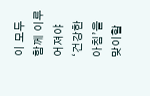이 모두 함께 이루어져야 ‘건강한 아침’을 맞이할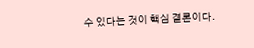수 있다는 것이 핵심 결론이다.